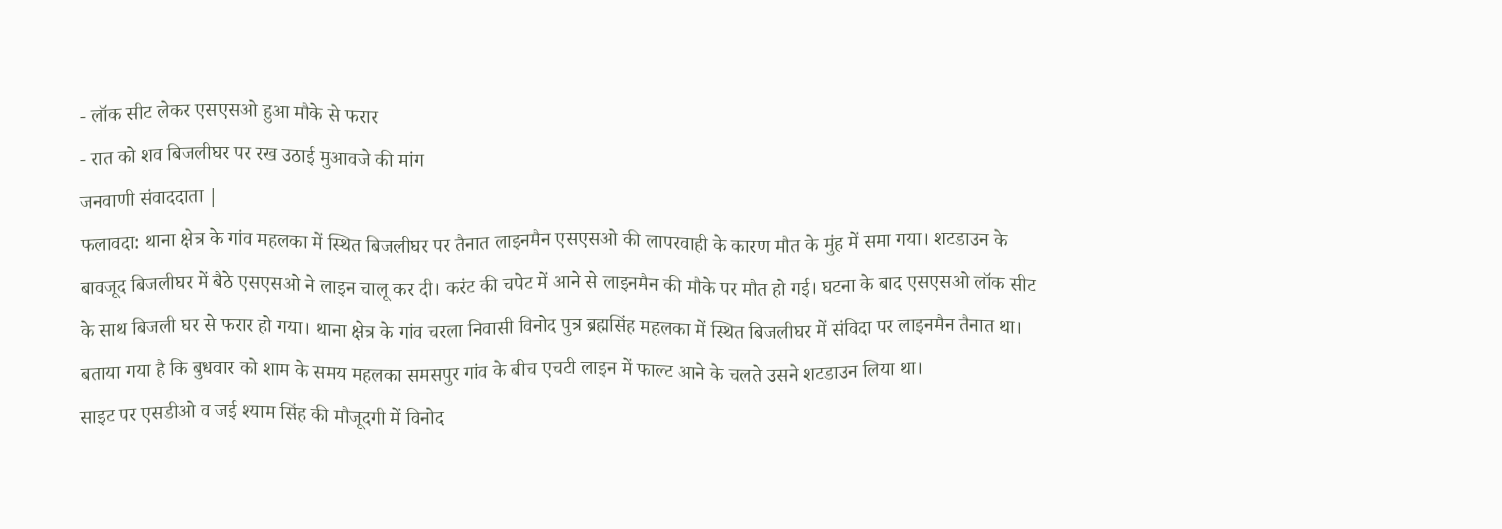- लॉक सीट लेकर एसएसओ हुआ मौके से फरार
- रात को शव बिजलीघर पर रख उठाई मुआवजे की मांग
जनवाणी संवाददाता |
फलावदा: थाना क्षेत्र के गांव महलका में स्थित बिजलीघर पर तैनात लाइनमैन एसएसओ की लापरवाही के कारण मौत के मुंह में समा गया। शटडाउन के बावजूद बिजलीघर में बैठे एसएसओ ने लाइन चालू कर दी। करंट की चपेट में आने से लाइनमैन की मौके पर मौत हो गई। घटना के बाद एसएसओ लॉक सीट के साथ बिजली घर से फरार हो गया। थाना क्षेत्र के गांव चरला निवासी विनोद पुत्र ब्रह्मसिंह महलका में स्थित बिजलीघर में संविदा पर लाइनमैन तैनात था। बताया गया है कि बुधवार को शाम के समय महलका समसपुर गांव के बीच एचटी लाइन में फाल्ट आने के चलते उसने शटडाउन लिया था।
साइट पर एसडीओ व जई श्याम सिंह की मौजूदगी में विनोद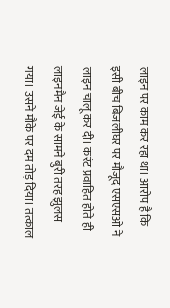लाइन पर काम कर रहा था। आरोप है कि इसी बीच बिजलीघर पर मौजूद एसएसओ ने लाइन चालू कर दी। करंट प्रवाहित होते ही लाइनमैन जेई के सामने बुरी तरह झुलस गया। उसने मौके पर दम तोड़ दिया। तत्काल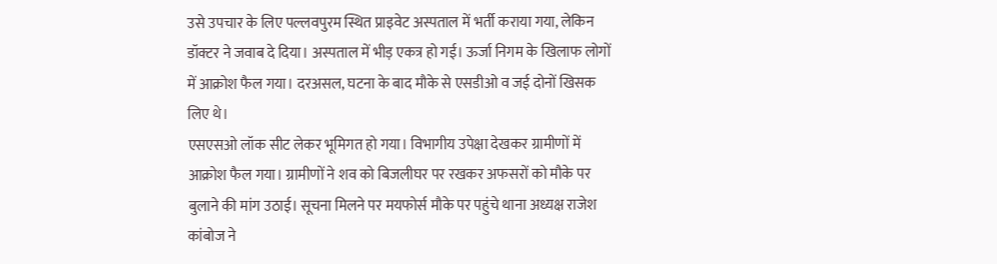उसे उपचार के लिए पल्लवपुरम स्थित प्राइवेट अस्पताल में भर्ती कराया गया, लेकिन डॉक्टर ने जवाब दे दिया। अस्पताल में भीड़ एकत्र हो गई। ऊर्जा निगम के खिलाफ लोगों में आक्रोश फैल गया। दरअसल, घटना के बाद मौके से एसडीओ व जई दोनों खिसक लिए थे।
एसएसओ लॉक सीट लेकर भूमिगत हो गया। विभागीय उपेक्षा देखकर ग्रामीणों में आक्रोश फैल गया। ग्रामीणों ने शव को बिजलीघर पर रखकर अफसरों को मौके पर बुलाने की मांग उठाई। सूचना मिलने पर मयफोर्स मौके पर पहुंचे थाना अध्यक्ष राजेश कांबोज ने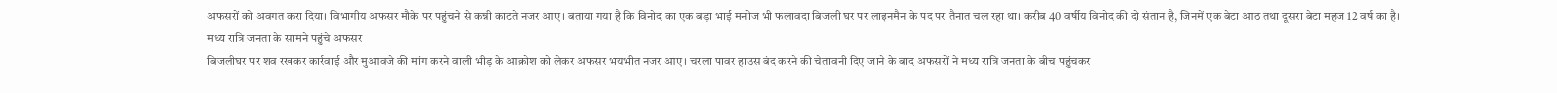अफसरों को अवगत करा दिया। विभागीय अफसर मौके पर पहुंचने से कन्नी काटते नजर आए। बताया गया है कि विनोद का एक बड़ा भाई मनोज भी फलावदा बिजली घर पर लाइनमैन के पद पर तैनात चल रहा था। करीब 40 वर्षीय विनोद की दो संतान है, जिनमें एक बेटा आठ तथा दूसरा बेटा महज 12 वर्ष का है।
मध्य रात्रि जनता के सामने पहुंचे अफसर
बिजलीघर पर शव रखकर कार्रवाई और मुआवजे की मांग करने वाली भीड़ के आक्रोश को लेकर अफसर भयभीत नजर आए। चरला पावर हाउस बंद करने की चेतावनी दिए जाने के बाद अफसरों ने मध्य रात्रि जनता के बीच पहुंचकर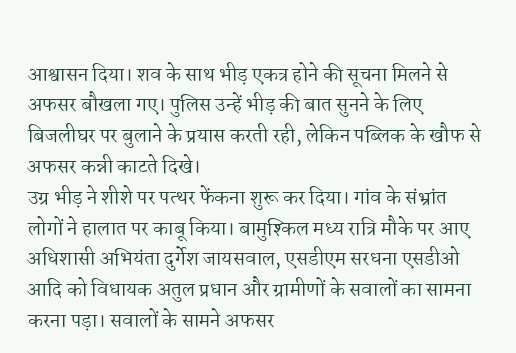आश्वासन दिया। शव के साथ भीड़ एकत्र होने की सूचना मिलने से अफसर बौखला गए। पुलिस उन्हें भीड़ की बात सुनने के लिए बिजलीघर पर बुलाने के प्रयास करती रही, लेकिन पब्लिक के खौफ से अफसर कन्नी काटते दिखे।
उग्र भीड़ ने शीशे पर पत्थर फेंकना शुरू कर दिया। गांव के संभ्रांत लोगों ने हालात पर काबू किया। बामुश्किल मध्य रात्रि मौके पर आए अधिशासी अभियंता दुर्गेश जायसवाल, एसडीएम सरधना एसडीओ आदि को विधायक अतुल प्रधान और ग्रामीणों के सवालों का सामना करना पड़ा। सवालों के सामने अफसर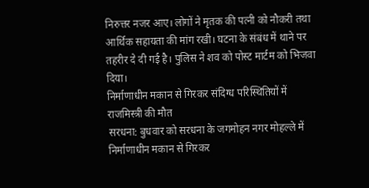निरुत्तर नजर आए। लोगों ने मृतक की पत्नी को नौकरी तथा आर्थिक सहायता की मांग रखी। घटना के संबंध में थाने पर तहरीर दे दी गई है। पुलिस ने शव को पोस्ट मार्टम को भिजवा दिया।
निर्माणाधीन मकान से गिरकर संदिग्ध परिस्थितियों में राजमिस्त्री की मौत
सरधना: बुधवार को सरधना के जगमोहन नगर मोहल्ले में निर्माणाधीन मकान से गिरकर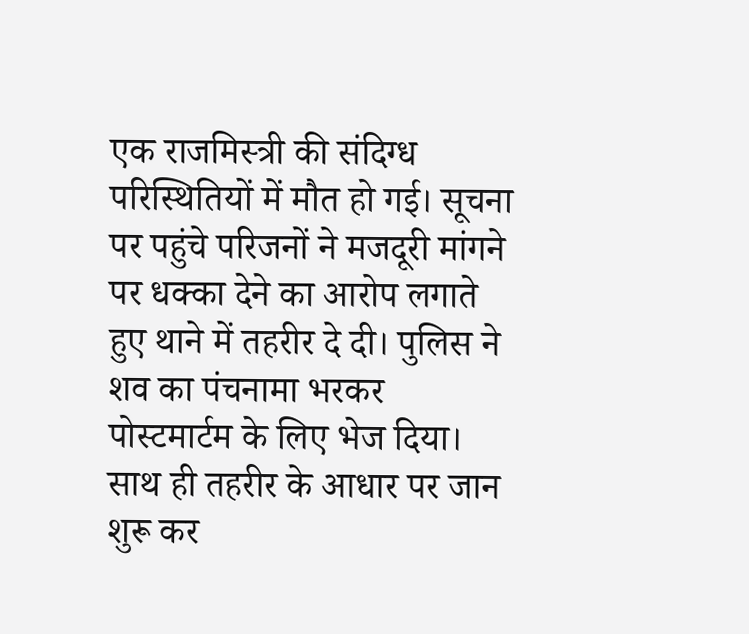एक राजमिस्त्री की संदिग्ध परिस्थितियों में मौत हो गई। सूचना पर पहुंचे परिजनों ने मजदूरी मांगने पर धक्का देने का आरोप लगाते हुए थाने में तहरीर दे दी। पुलिस ने शव का पंचनामा भरकर पोस्टमार्टम के लिए भेज दिया। साथ ही तहरीर के आधार पर जान शुरू कर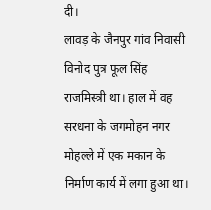दी।
लावड़ के जैनपुर गांव निवासी विनोद पुत्र फूल सिंह राजमिस्त्री था। हाल में वह सरधना के जगमोहन नगर मोहल्ले में एक मकान के निर्माण कार्य में लगा हुआ था।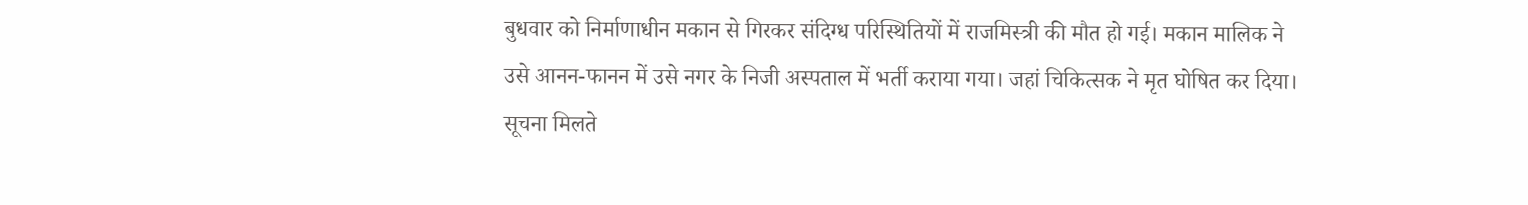बुधवार को निर्माणाधीन मकान से गिरकर संदिग्ध परिस्थितियों में राजमिस्त्री की मौत हो गई। मकान मालिक ने उसे आनन-फानन में उसे नगर के निजी अस्पताल में भर्ती कराया गया। जहां चिकित्सक ने मृत घोषित कर दिया। सूचना मिलते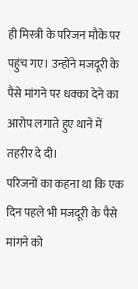ही मिस्त्री के परिजन मौके पर पहुंच गए। उन्होंने मजदूरी के पैसे मांगने पर धक्का देने का आरोप लगाते हुए थाने में तहरीर दे दी।
परिजनों का कहना था कि एक दिन पहले भी मजदूरी के पैसे मांगने को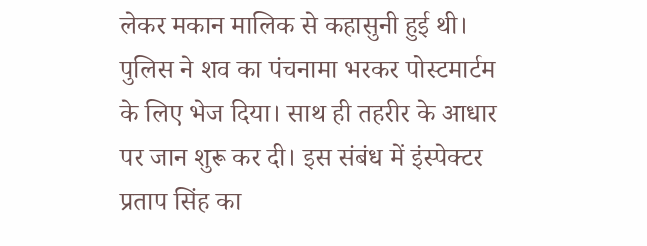लेकर मकान मालिक से कहासुनी हुई थी। पुलिस ने शव का पंचनामा भरकर पोस्टमार्टम के लिए भेज दिया। साथ ही तहरीर के आधार पर जान शुरू कर दी। इस संबंध में इंस्पेक्टर प्रताप सिंह का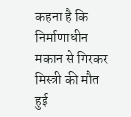कहना है कि निर्माणाधीन मकान से गिरकर मिस्त्री की मौत हुई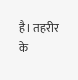है। तहरीर के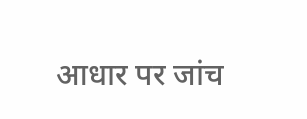आधार पर जांच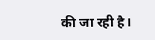की जा रही है।